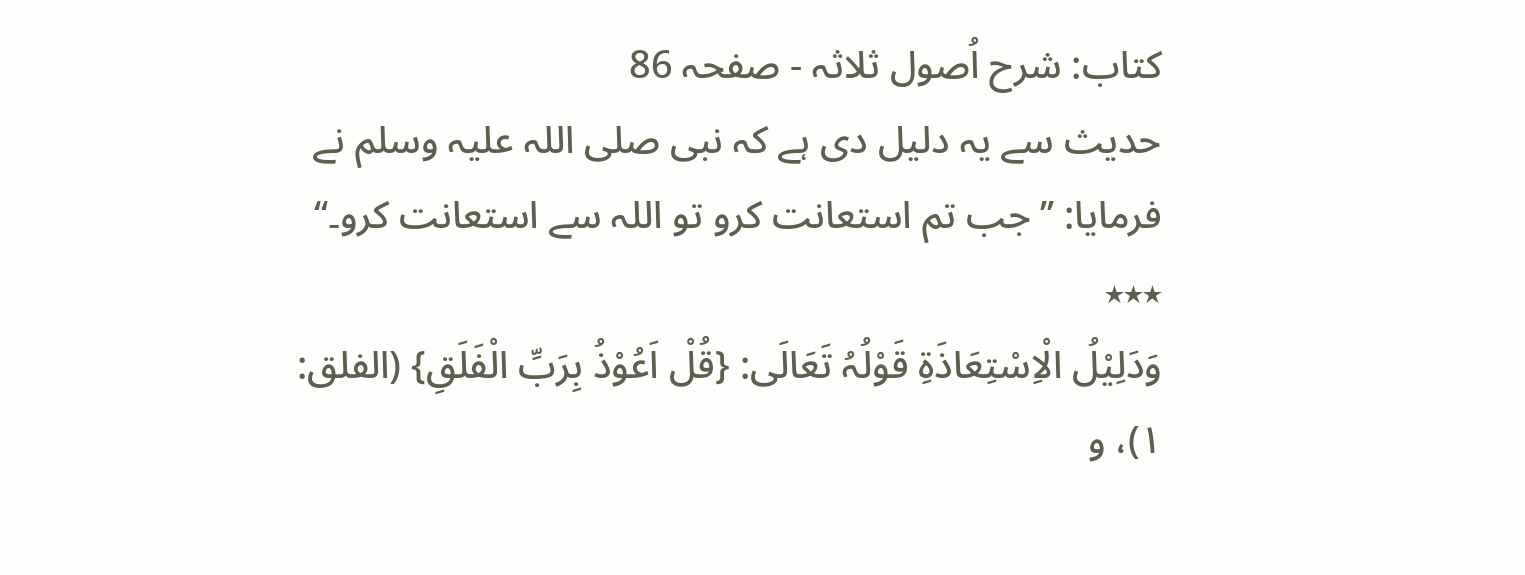کتاب: شرح اُصول ثلاثہ - صفحہ 86
حدیث سے یہ دلیل دی ہے کہ نبی صلی اللہ علیہ وسلم نے فرمایا: ’’جب تم استعانت کرو تو اللہ سے استعانت کرو۔‘‘
٭٭٭
وَدَلِیْلُ الْاِسْتِعَاذَۃِ قَوْلُہُ تَعَالَی: {قُلْ اَعُوْذُ بِرَبِّ الْفَلَقِ} (الفلق: ۱)، و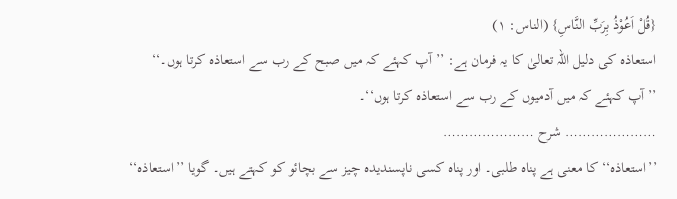{قُلْ اَعُوْذُ بِرَبِّ النَّاسِ} (الناس: ۱)
استعاذہ کی دلیل اللہ تعالیٰ کا یہ فرمان ہے: ’’آپ کہئے کہ میں صبح کے رب سے استعاذہ کرتا ہوں۔‘‘
’’آپ کہئے کہ میں آدمیوں کے رب سے استعاذہ کرتا ہوں‘‘۔
………………… شرح …………………
’’استعاذہ‘‘ کا معنی ہے پناہ طلبی۔ اور پناہ کسی ناپسندیدہ چیز سے بچائو کو کہتے ہیں۔ گویا ’’استعاذہ‘‘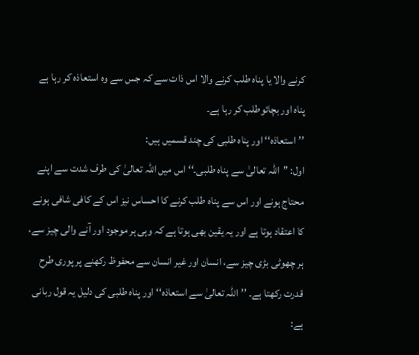کرنے والا یا پناہ طلب کرنے والا اس ذات سے کہ جس سے وہ استعاذہ کر رہا ہے پناہ اور بچائوطلب کر رہا ہے۔
’’استعاذہ‘‘ اور پناہ طلبی کی چند قسمیں ہیں:
اول: ’’اللہ تعالیٰ سے پناہ طلبی۔‘‘ اس میں اللہ تعالیٰ کی طرف شدت سے اپنے محتاج ہونے اور اس سے پناہ طلب کرنے کا احساس نیز اس کے کافی شافی ہونے کا اعتقاد ہوتا ہے اور یہ یقین بھی ہوتا ہے کہ وہی ہر موجود اور آنے والی چیز سے، ہر چھوٹی بڑی چیز سے، انسان اور غیر انسان سے محفوظ رکھنے پر پوری طرح قدرت رکھتا ہے۔ ’’اللہ تعالیٰ سے استعاذہ‘‘ اور پناہ طلبی کی دلیل یہ قول ربانی ہے: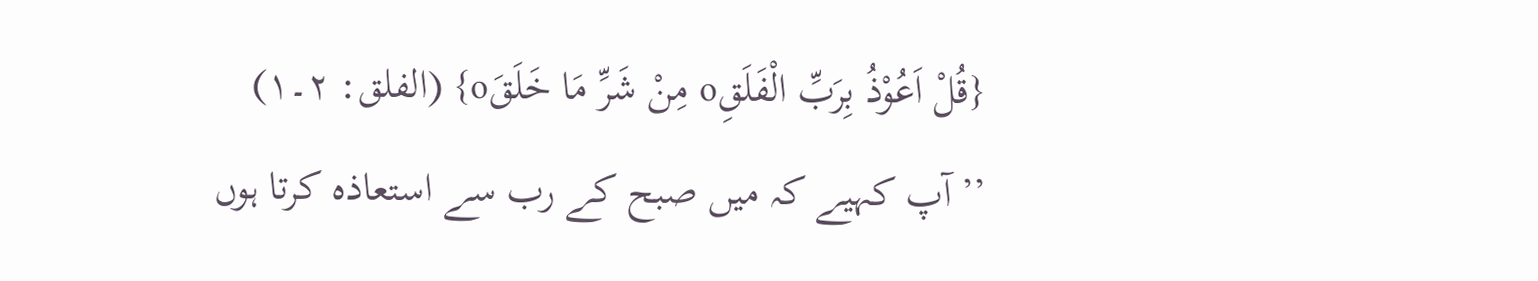{قُلْ اَعُوْذُ بِرَبِّ الْفَلَقِo مِنْ شَرِّ مَا خَلَقَo} (الفلق: ۲۔۱)
’’آپ کہیے کہ میں صبح کے رب سے استعاذہ کرتا ہوں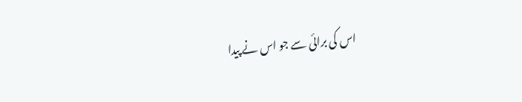اس کی برائی سے جو اس نے پیدا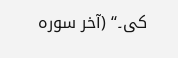کی۔‘‘ (آخر سورہ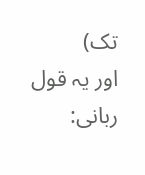تک)
اور یہ قول ربانی: